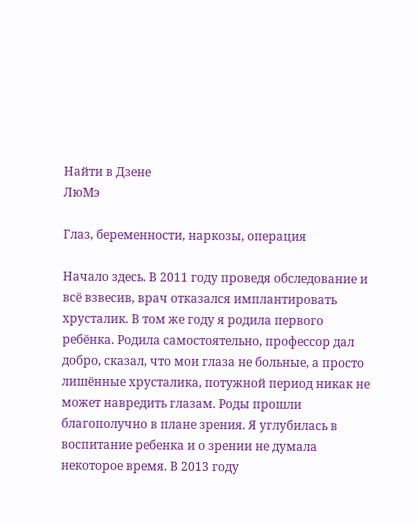Найти в Дзене
ЛюМэ

Глаз, беременности, наркозы, операция

Начало здесь. В 2011 году проведя обследование и всё взвесив, врач отказался имплантировать хрусталик. В том же году я родила первого ребёнка. Родила самостоятельно, профессор дал добро, сказал, что мои глаза не больные, а просто лишённые хрусталика, потужной период никак не может навредить глазам. Роды прошли благополучно в плане зрения. Я углубилась в воспитание ребенка и о зрении не думала некоторое время. В 2013 году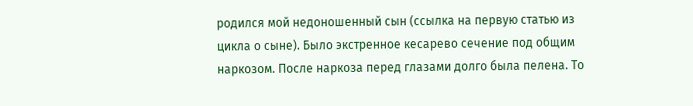родился мой недоношенный сын (ссылка на первую статью из цикла о сыне). Было экстренное кесарево сечение под общим наркозом. После наркоза перед глазами долго была пелена. То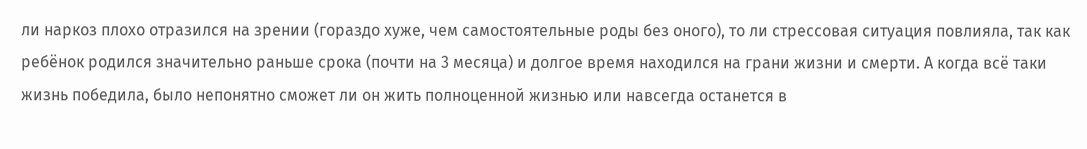ли наркоз плохо отразился на зрении (гораздо хуже, чем самостоятельные роды без оного), то ли стрессовая ситуация повлияла, так как ребёнок родился значительно раньше срока (почти на 3 месяца) и долгое время находился на грани жизни и смерти. А когда всё таки жизнь победила, было непонятно сможет ли он жить полноценной жизнью или навсегда останется в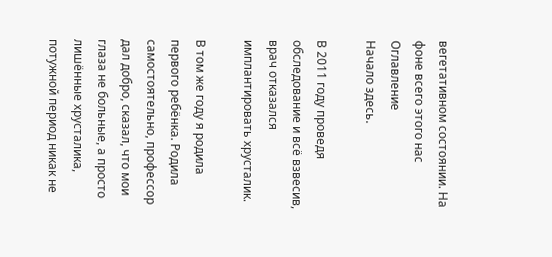вегетативном состоянии. На фоне всего этого нас
Оглавление
Начало здесь.

В 2011 году проведя обследование и всё взвесив, врач отказался имплантировать хрусталик.

В том же году я родила первого ребёнка. Родила самостоятельно, профессор дал добро, сказал, что мои глаза не больные, а просто лишённые хрусталика, потужной период никак не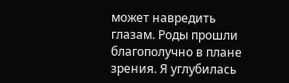может навредить глазам. Роды прошли благополучно в плане зрения. Я углубилась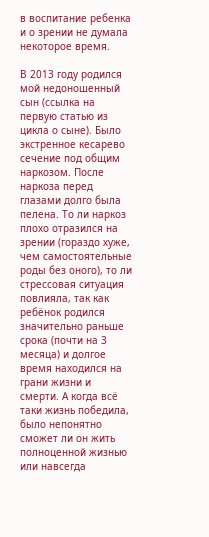в воспитание ребенка и о зрении не думала некоторое время.

В 2013 году родился мой недоношенный сын (ссылка на первую статью из цикла о сыне). Было экстренное кесарево сечение под общим наркозом. После наркоза перед глазами долго была пелена. То ли наркоз плохо отразился на зрении (гораздо хуже, чем самостоятельные роды без оного), то ли стрессовая ситуация повлияла, так как ребёнок родился значительно раньше срока (почти на 3 месяца) и долгое время находился на грани жизни и смерти. А когда всё таки жизнь победила, было непонятно сможет ли он жить полноценной жизнью или навсегда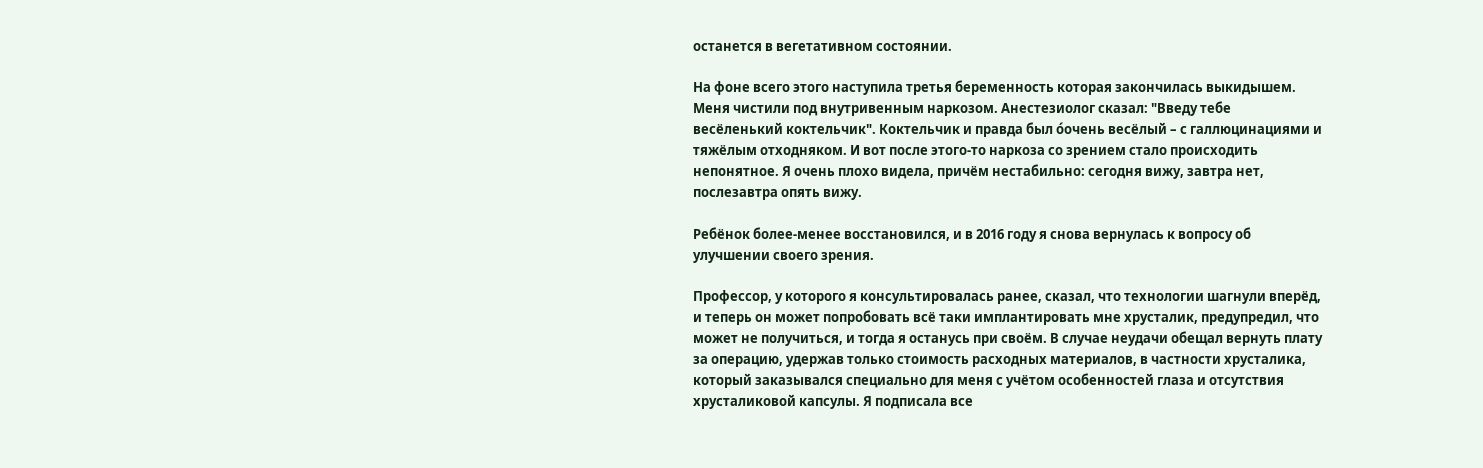останется в вегетативном состоянии.

На фоне всего этого наступила третья беременность которая закончилась выкидышем. Меня чистили под внутривенным наркозом. Анестезиолог сказал: "Введу тебе весёленький коктельчик". Коктельчик и правда был о́очень весёлый – с галлюцинациями и тяжёлым отходняком. И вот после этого-то наркоза со зрением стало происходить непонятное. Я очень плохо видела, причём нестабильно: сегодня вижу, завтра нет, послезавтра опять вижу.

Ребёнок более-менее восстановился, и в 2016 году я снова вернулась к вопросу об улучшении своего зрения.

Профессор, у которого я консультировалась ранее, сказал, что технологии шагнули вперёд, и теперь он может попробовать всё таки имплантировать мне хрусталик, предупредил, что может не получиться, и тогда я останусь при своём. В случае неудачи обещал вернуть плату за операцию, удержав только стоимость расходных материалов, в частности хрусталика, который заказывался специально для меня с учётом особенностей глаза и отсутствия хрусталиковой капсулы. Я подписала все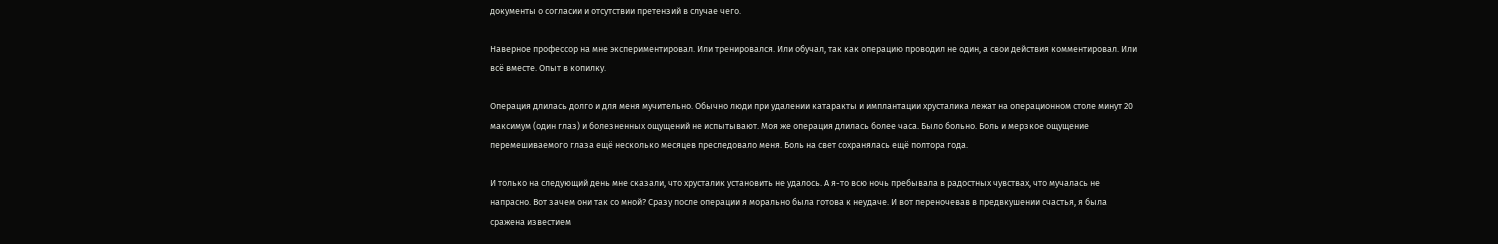документы о согласии и отсутствии претензий в случае чего.

Наверное профессор на мне экспериментировал. Или тренировался. Или обучал, так как операцию проводил не один, а свои действия комментировал. Или всё вместе. Опыт в копилку.

Операция длилась долго и для меня мучительно. Обычно люди при удалении катаракты и имплантации хрусталика лежат на операционном столе минут 20 максимум (один глаз) и болезненных ощущений не испытывают. Моя же операция длилась более часа. Было больно. Боль и мерзкое ощущение перемешиваемого глаза ещё несколько месяцев преследовало меня. Боль на свет сохранялась ещё полтора года.

И только на следующий день мне сказали, что хрусталик установить не удалось. А я-то всю ночь пребывала в радостных чувствах, что мучалась не напрасно. Вот зачем они так со мной? Сразу после операции я морально была готова к неудаче. И вот переночевав в предвкушении счастья, я была сражена известием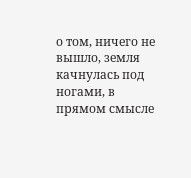о том, ничего не вышло, земля качнулась под ногами, в прямом смысле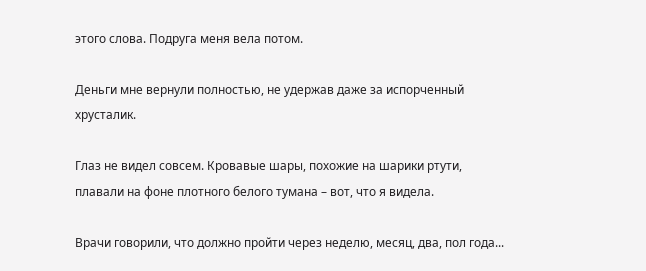этого слова. Подруга меня вела потом.

Деньги мне вернули полностью, не удержав даже за испорченный хрусталик.

Глаз не видел совсем. Кровавые шары, похожие на шарики ртути, плавали на фоне плотного белого тумана – вот, что я видела.

Врачи говорили, что должно пройти через неделю, месяц, два, пол года...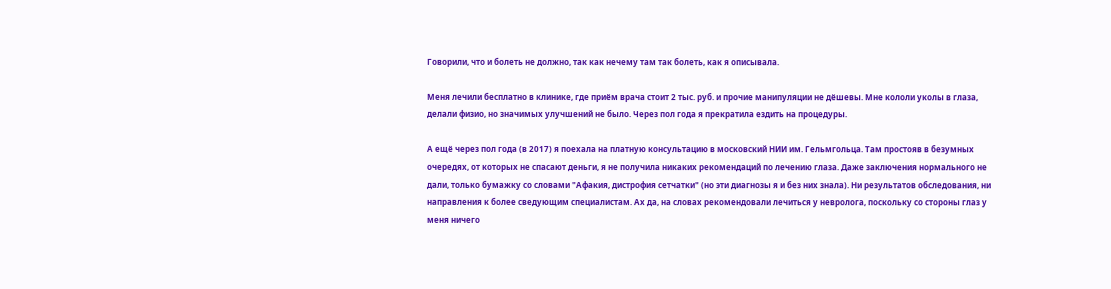Говорили, что и болеть не должно, так как нечему там так болеть, как я описывала.

Меня лечили бесплатно в клинике, где приём врача стоит 2 тыс. руб. и прочие манипуляции не дёшевы. Мне кололи уколы в глаза, делали физио, но значимых улучшений не было. Через пол года я прекратила ездить на процедуры.

А ещё через пол года (в 2017) я поехала на платную консультацию в московский НИИ им. Гельмгольца. Там простояв в безумных очередях, от которых не спасают деньги, я не получила никаких рекомендаций по лечению глаза. Даже заключения нормального не дали, только бумажку со словами "Афакия, дистрофия сетчатки" (но эти диагнозы я и без них знала). Ни результатов обследования, ни направления к более сведующим специалистам. Ах да, на словах рекомендовали лечиться у невролога, поскольку со стороны глаз у меня ничего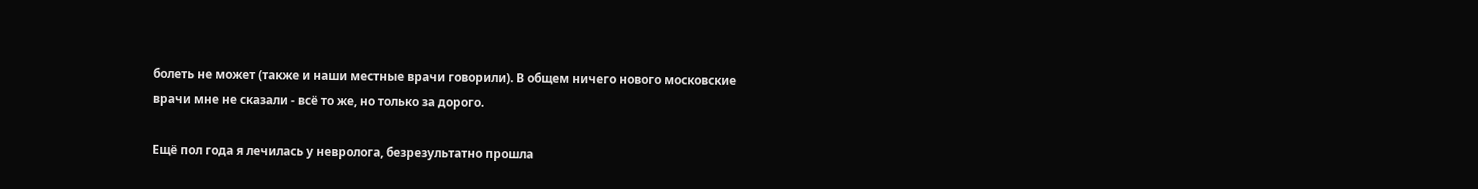болеть не может (также и наши местные врачи говорили). В общем ничего нового московские врачи мне не сказали - всё то же, но только за дорого.

Ещё пол года я лечилась у невролога, безрезультатно прошла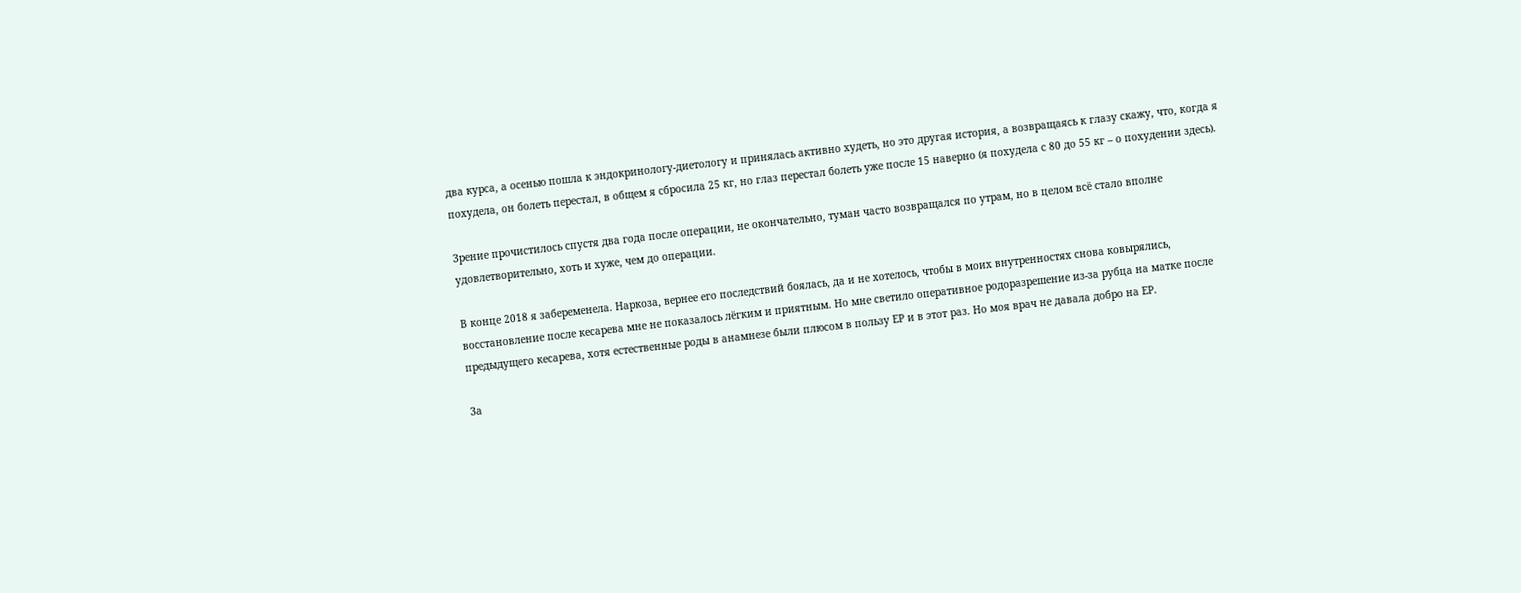два курса, а осенью пошла к эндокринологу-диетологу и принялась активно худеть, но это другая история, а возвращаясь к глазу скажу, что, когда я похудела, он болеть перестал, в общем я сбросила 25 кг, но глаз перестал болеть уже после 15 наверно (я похудела с 80 до 55 кг – о похудении здесь).

Зрение прочистилось спустя два года после операции, не окончательно, туман часто возвращался по утрам, но в целом всё стало вполне удовлетворительно, хоть и хуже, чем до операции.

В конце 2018 я забеременела. Наркоза, вернее его последствий боялась, да и не хотелось, чтобы в моих внутренностях снова ковырялись, восстановление после кесарева мне не показалось лёгким и приятным. Но мне светило оперативное родоразрешение из-за рубца на матке после предыдущего кесарева, хотя естественные роды в анамнезе были плюсом в пользу ЕР и в этот раз. Но моя врач не давала добро на ЕР.

За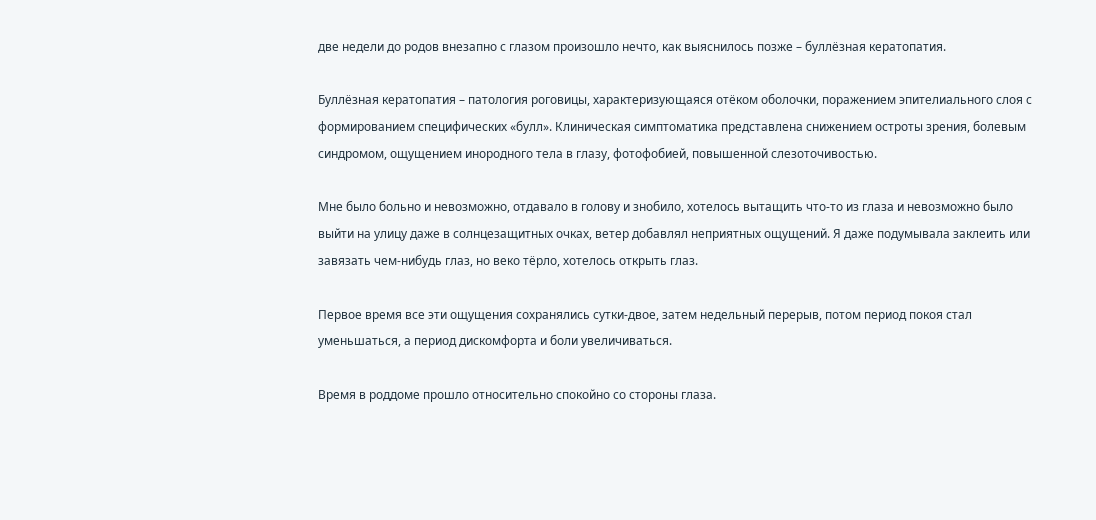две недели до родов внезапно с глазом произошло нечто, как выяснилось позже – буллёзная кератопатия.

Буллёзная кератопатия – патология роговицы, характеризующаяся отёком оболочки, поражением эпителиального слоя с формированием специфических «булл». Клиническая симптоматика представлена снижением остроты зрения, болевым синдромом, ощущением инородного тела в глазу, фотофобией, повышенной слезоточивостью.

Мне было больно и невозможно, отдавало в голову и знобило, хотелось вытащить что-то из глаза и невозможно было выйти на улицу даже в солнцезащитных очках, ветер добавлял неприятных ощущений. Я даже подумывала заклеить или завязать чем-нибудь глаз, но веко тёрло, хотелось открыть глаз.

Первое время все эти ощущения сохранялись сутки-двое, затем недельный перерыв, потом период покоя стал уменьшаться, а период дискомфорта и боли увеличиваться.

Время в роддоме прошло относительно спокойно со стороны глаза.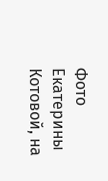Фото Екатерины Котовой, на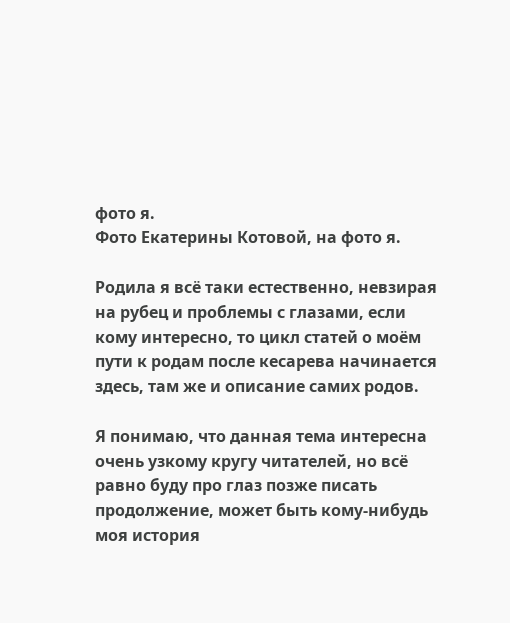фото я.
Фото Екатерины Котовой, на фото я.

Родила я всё таки естественно, невзирая на рубец и проблемы с глазами, если кому интересно, то цикл статей о моём пути к родам после кесарева начинается здесь, там же и описание самих родов.

Я понимаю, что данная тема интересна очень узкому кругу читателей, но всё равно буду про глаз позже писать продолжение, может быть кому-нибудь моя история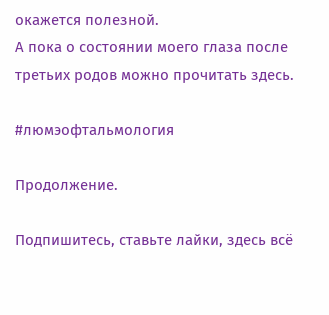окажется полезной.
А пока о состоянии моего глаза после третьих родов можно прочитать здесь.

#люмэофтальмология

Продолжение.

Подпишитесь, ставьте лайки, здесь всё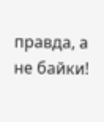правда, а не байки!